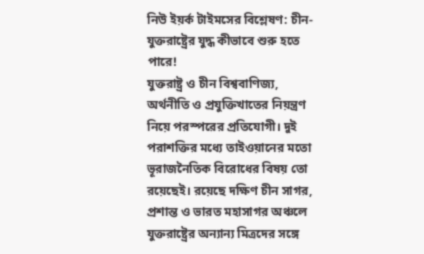নিউ ইয়র্ক টাইমসের বিশ্লেষণ: চীন-যুক্তরাষ্ট্রের যুদ্ধ কীভাবে শুরু হতে পারে!
যুক্তরাষ্ট্র ও চীন বিশ্ববাণিজ্য, অর্থনীতি ও প্রযুক্তিখাতের নিয়ন্ত্রণ নিয়ে পরস্পরের প্রতিযোগী। দুই পরাশক্তির মধ্যে তাইওয়ানের মতো ভূরাজনৈতিক বিরোধের বিষয় তো রয়েছেই। রয়েছে দক্ষিণ চীন সাগর, প্রশান্ত ও ভারত মহাসাগর অঞ্চলে যুক্তরাষ্ট্রের অন্যান্য মিত্রদের সঙ্গে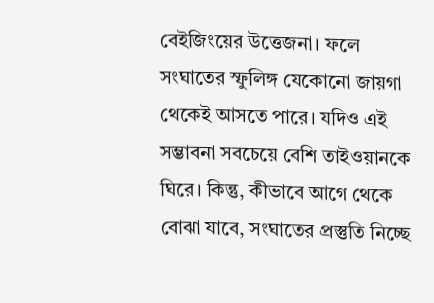বেইজিংয়ের উত্তেজনা। ফলে সংঘাতের স্ফুলিঙ্গ যেকোনো জায়গা থেকেই আসতে পারে। যদিও এই সম্ভাবনা সবচেয়ে বেশি তাইওয়ানকে ঘিরে। কিন্তু, কীভাবে আগে থেকে বোঝা যাবে, সংঘাতের প্রস্তুতি নিচ্ছে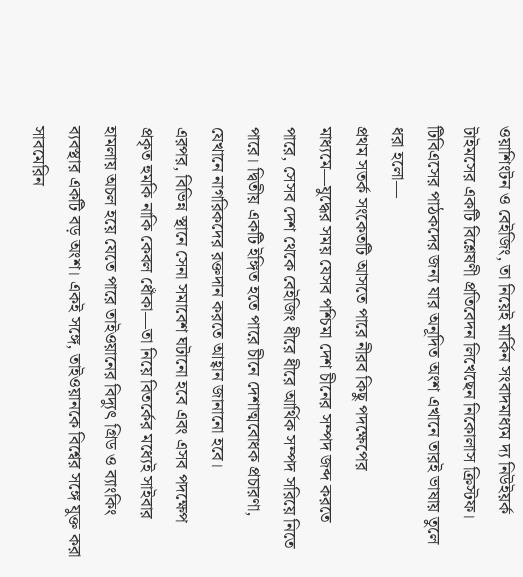ওয়াশিংটন ও বেইজিং, তা নিয়েই মার্কিন সংবাদমাধ্যম দ্য নিউইয়র্ক টাইমসের একটি বিশ্লেষণী প্রতিবেদন লিখেছেন নিকোলাস ক্রিস্টফ। টিবিএসের পাঠকদের জন্য যার অনূদিত অংশ এখানে তারই ভাষায় তুলে ধরা হলো—
প্রথম সতর্ক সংকেতটি আসতে পারে নীরব কিছু পদক্ষেপের মাধ্যমে—যুদ্ধের সময় যেসব পশ্চিমা দেশ চীনের সম্পদ জব্দ করতে পারে, সেসব দেশ থেকে বেইজিং ধীরে ধীরে আর্থিক সম্পদ সরিয়ে নিতে পারে। দ্বিতীয় একটি ইঙ্গিত হতে পারে চীনে দেশাত্মবোধক প্রচারণা, যেখানে নাগরিকদের রক্তদান করতে আহ্বান জানানো হবে।
এরপর, বিভিন্ন স্থানে সেনা সমাবেশ ঘটানো হবে এবং এসব পদক্ষেপ প্রকৃত হুমকি নাকি কেবল ধোঁকা—তা নিয়ে বিতর্কের মধ্যেই সাইবার হামলায় অচল হয়ে যেতে পারে তাইওয়ানের বিদ্যুৎ গ্রিড ও ব্যাংকিং ব্যবস্থার একটি বড় অংশ। একই সঙ্গে, তাইওয়ানকে বিশ্বের সঙ্গে যুক্ত করা সাবমেরিন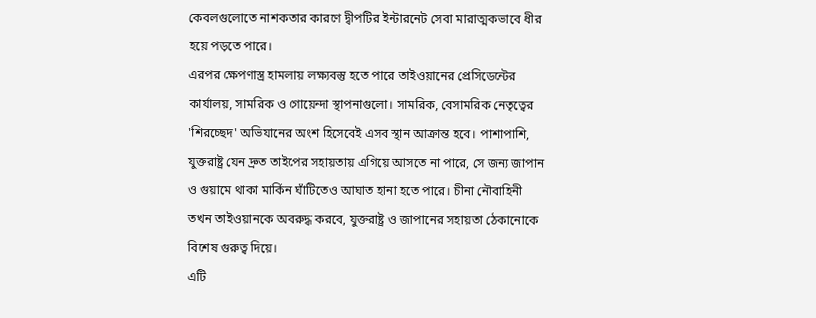কেবলগুলোতে নাশকতার কারণে দ্বীপটির ইন্টারনেট সেবা মারাত্মকভাবে ধীর হয়ে পড়তে পারে।
এরপর ক্ষেপণাস্ত্র হামলায় লক্ষ্যবস্তু হতে পারে তাইওয়ানের প্রেসিডেন্টের কার্যালয়, সামরিক ও গোয়েন্দা স্থাপনাগুলো। সামরিক, বেসামরিক নেতৃত্বের 'শিরচ্ছেদ' অভিযানের অংশ হিসেবেই এসব স্থান আক্রান্ত হবে। পাশাপাশি, যুক্তরাষ্ট্র যেন দ্রুত তাইপের সহায়তায় এগিয়ে আসতে না পারে, সে জন্য জাপান ও গুয়ামে থাকা মার্কিন ঘাঁটিতেও আঘাত হানা হতে পারে। চীনা নৌবাহিনী তখন তাইওয়ানকে অবরুদ্ধ করবে, যুক্তরাষ্ট্র ও জাপানের সহায়তা ঠেকানোকে বিশেষ গুরুত্ব দিয়ে।
এটি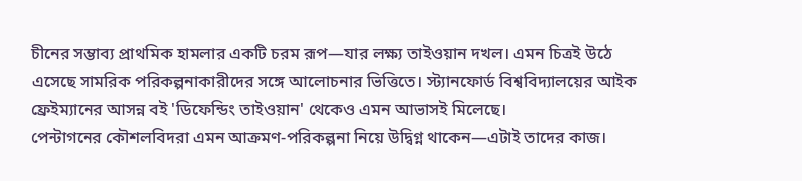চীনের সম্ভাব্য প্রাথমিক হামলার একটি চরম রূপ—যার লক্ষ্য তাইওয়ান দখল। এমন চিত্রই উঠে এসেছে সামরিক পরিকল্পনাকারীদের সঙ্গে আলোচনার ভিত্তিতে। স্ট্যানফোর্ড বিশ্ববিদ্যালয়ের আইক ফ্রেইম্যানের আসন্ন বই 'ডিফেন্ডিং তাইওয়ান' থেকেও এমন আভাসই মিলেছে।
পেন্টাগনের কৌশলবিদরা এমন আক্রমণ-পরিকল্পনা নিয়ে উদ্বিগ্ন থাকেন—এটাই তাদের কাজ।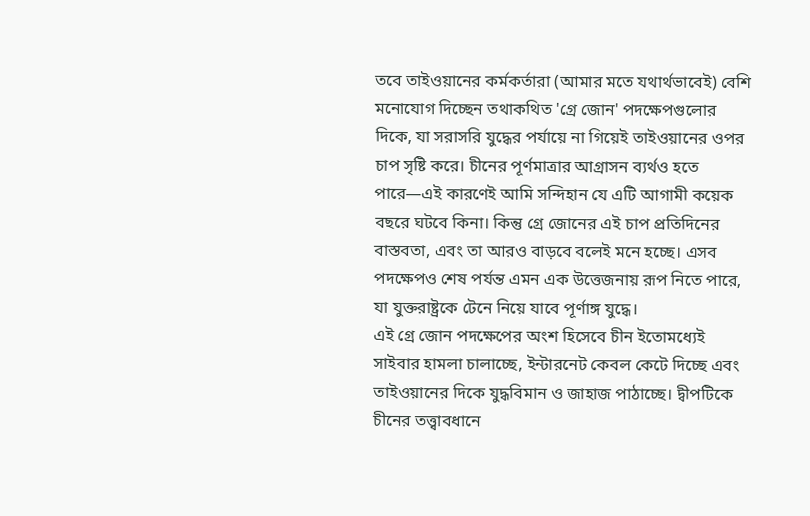তবে তাইওয়ানের কর্মকর্তারা (আমার মতে যথার্থভাবেই) বেশি মনোযোগ দিচ্ছেন তথাকথিত 'গ্রে জোন' পদক্ষেপগুলোর দিকে, যা সরাসরি যুদ্ধের পর্যায়ে না গিয়েই তাইওয়ানের ওপর চাপ সৃষ্টি করে। চীনের পূর্ণমাত্রার আগ্রাসন ব্যর্থও হতে পারে—এই কারণেই আমি সন্দিহান যে এটি আগামী কয়েক বছরে ঘটবে কিনা। কিন্তু গ্রে জোনের এই চাপ প্রতিদিনের বাস্তবতা, এবং তা আরও বাড়বে বলেই মনে হচ্ছে। এসব পদক্ষেপও শেষ পর্যন্ত এমন এক উত্তেজনায় রূপ নিতে পারে, যা যুক্তরাষ্ট্রকে টেনে নিয়ে যাবে পূর্ণাঙ্গ যুদ্ধে।
এই গ্রে জোন পদক্ষেপের অংশ হিসেবে চীন ইতোমধ্যেই সাইবার হামলা চালাচ্ছে, ইন্টারনেট কেবল কেটে দিচ্ছে এবং তাইওয়ানের দিকে যুদ্ধবিমান ও জাহাজ পাঠাচ্ছে। দ্বীপটিকে চীনের তত্ত্বাবধানে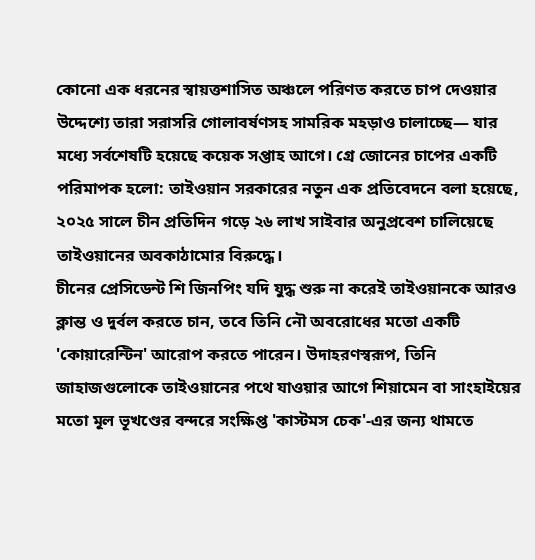কোনো এক ধরনের স্বায়ত্তশাসিত অঞ্চলে পরিণত করতে চাপ দেওয়ার উদ্দেশ্যে তারা সরাসরি গোলাবর্ষণসহ সামরিক মহড়াও চালাচ্ছে— যার মধ্যে সর্বশেষটি হয়েছে কয়েক সপ্তাহ আগে। গ্রে জোনের চাপের একটি পরিমাপক হলো: তাইওয়ান সরকারের নতুন এক প্রতিবেদনে বলা হয়েছে, ২০২৫ সালে চীন প্রতিদিন গড়ে ২৬ লাখ সাইবার অনুপ্রবেশ চালিয়েছে তাইওয়ানের অবকাঠামোর বিরুদ্ধে।
চীনের প্রেসিডেন্ট শি জিনপিং যদি যুদ্ধ শুরু না করেই তাইওয়ানকে আরও ক্লান্ত ও দুর্বল করতে চান, তবে তিনি নৌ অবরোধের মতো একটি 'কোয়ারেন্টিন' আরোপ করতে পারেন। উদাহরণস্বরূপ, তিনি জাহাজগুলোকে তাইওয়ানের পথে যাওয়ার আগে শিয়ামেন বা সাংহাইয়ের মতো মূল ভূখণ্ডের বন্দরে সংক্ষিপ্ত 'কাস্টমস চেক'-এর জন্য থামতে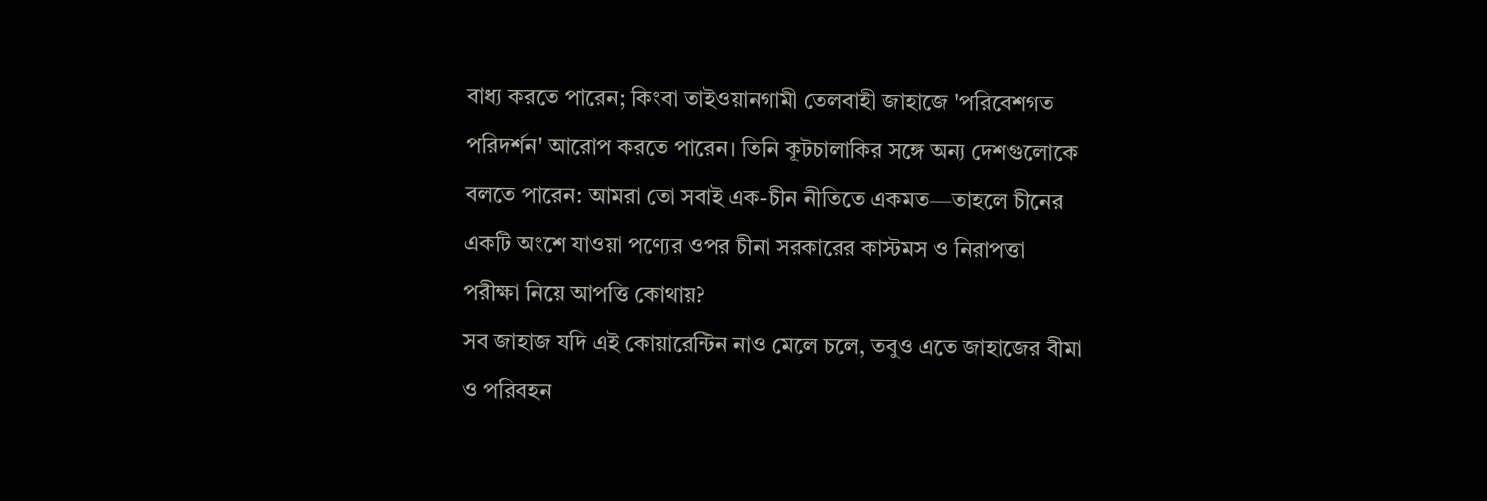বাধ্য করতে পারেন; কিংবা তাইওয়ানগামী তেলবাহী জাহাজে 'পরিবেশগত পরিদর্শন' আরোপ করতে পারেন। তিনি কূটচালাকির সঙ্গে অন্য দেশগুলোকে বলতে পারেন: আমরা তো সবাই এক-চীন নীতিতে একমত—তাহলে চীনের একটি অংশে যাওয়া পণ্যের ওপর চীনা সরকারের কাস্টমস ও নিরাপত্তা পরীক্ষা নিয়ে আপত্তি কোথায়?
সব জাহাজ যদি এই কোয়ারেন্টিন নাও মেলে চলে, তবুও এতে জাহাজের বীমা ও পরিবহন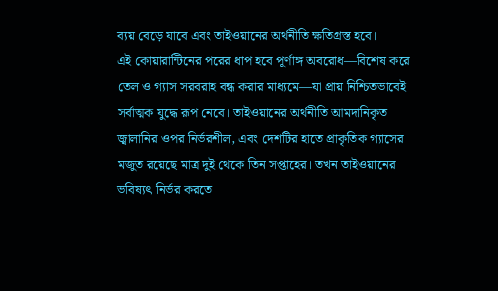ব্যয় বেড়ে যাবে এবং তাইওয়ানের অর্থনীতি ক্ষতিগ্রস্ত হবে।
এই কোয়ারান্টিনের পরের ধাপ হবে পূর্ণাঙ্গ অবরোধ—বিশেষ করে তেল ও গ্যাস সরবরাহ বন্ধ করার মাধ্যমে—যা প্রায় নিশ্চিতভাবেই সর্বাত্মক যুদ্ধে রূপ নেবে। তাইওয়ানের অর্থনীতি আমদানিকৃত জ্বালানির ওপর নির্ভরশীল, এবং দেশটির হাতে প্রাকৃতিক গ্যাসের মজুত রয়েছে মাত্র দুই থেকে তিন সপ্তাহের। তখন তাইওয়ানের ভবিষ্যৎ নির্ভর করতে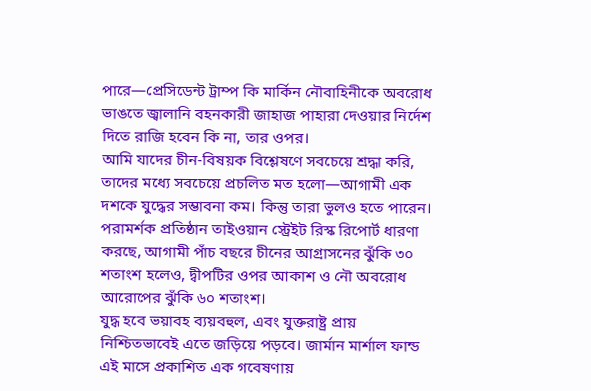পারে—প্রেসিডেন্ট ট্রাম্প কি মার্কিন নৌবাহিনীকে অবরোধ ভাঙতে জ্বালানি বহনকারী জাহাজ পাহারা দেওয়ার নির্দেশ দিতে রাজি হবেন কি না, তার ওপর।
আমি যাদের চীন-বিষয়ক বিশ্লেষণে সবচেয়ে শ্রদ্ধা করি, তাদের মধ্যে সবচেয়ে প্রচলিত মত হলো—আগামী এক দশকে যুদ্ধের সম্ভাবনা কম। কিন্তু তারা ভুলও হতে পারেন। পরামর্শক প্রতিষ্ঠান তাইওয়ান স্ট্রেইট রিস্ক রিপোর্ট ধারণা করছে, আগামী পাঁচ বছরে চীনের আগ্রাসনের ঝুঁকি ৩০ শতাংশ হলেও, দ্বীপটির ওপর আকাশ ও নৌ অবরোধ আরোপের ঝুঁকি ৬০ শতাংশ।
যুদ্ধ হবে ভয়াবহ ব্যয়বহুল, এবং যুক্তরাষ্ট্র প্রায় নিশ্চিতভাবেই এতে জড়িয়ে পড়বে। জার্মান মার্শাল ফান্ড এই মাসে প্রকাশিত এক গবেষণায়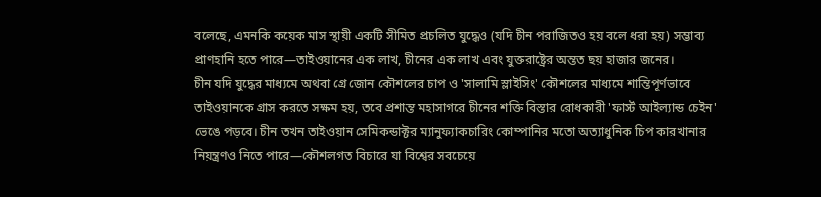বলেছে, এমনকি কয়েক মাস স্থায়ী একটি সীমিত প্রচলিত যুদ্ধেও (যদি চীন পরাজিতও হয় বলে ধরা হয়) সম্ভাব্য প্রাণহানি হতে পারে—তাইওয়ানের এক লাখ, চীনের এক লাখ এবং যুক্তরাষ্ট্রের অন্তত ছয় হাজার জনের।
চীন যদি যুদ্ধের মাধ্যমে অথবা গ্রে জোন কৌশলের চাপ ও 'সালামি স্লাইসিং' কৌশলের মাধ্যমে শান্তিপূর্ণভাবে তাইওয়ানকে গ্রাস করতে সক্ষম হয়, তবে প্রশান্ত মহাসাগরে চীনের শক্তি বিস্তার রোধকারী 'ফার্স্ট আইল্যান্ড চেইন' ভেঙে পড়বে। চীন তখন তাইওয়ান সেমিকন্ডাক্টর ম্যানুফ্যাকচারিং কোম্পানির মতো অত্যাধুনিক চিপ কারখানার নিয়ন্ত্রণও নিতে পারে—কৌশলগত বিচারে যা বিশ্বের সবচেয়ে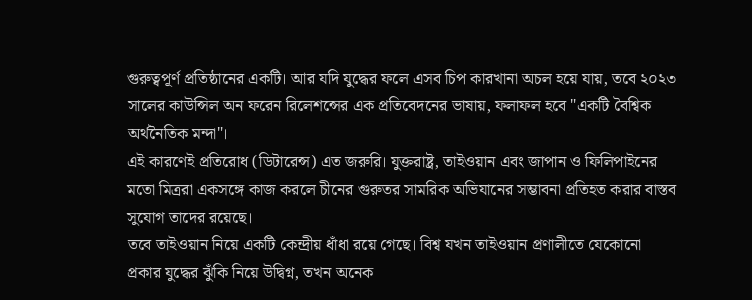গুরুত্বপূর্ণ প্রতিষ্ঠানের একটি। আর যদি যুদ্ধের ফলে এসব চিপ কারখানা অচল হয়ে যায়, তবে ২০২৩ সালের কাউন্সিল অন ফরেন রিলেশন্সের এক প্রতিবেদনের ভাষায়, ফলাফল হবে "একটি বৈশ্বিক অর্থনৈতিক মন্দা"।
এই কারণেই প্রতিরোধ (ডিটারেন্স) এত জরুরি। যুক্তরাষ্ট্র, তাইওয়ান এবং জাপান ও ফিলিপাইনের মতো মিত্ররা একসঙ্গে কাজ করলে চীনের গুরুতর সামরিক অভিযানের সম্ভাবনা প্রতিহত করার বাস্তব সুযোগ তাদের রয়েছে।
তবে তাইওয়ান নিয়ে একটি কেন্দ্রীয় ধাঁধা রয়ে গেছে। বিশ্ব যখন তাইওয়ান প্রণালীতে যেকোনো প্রকার যুদ্ধের ঝুঁকি নিয়ে উদ্বিগ্ন, তখন অনেক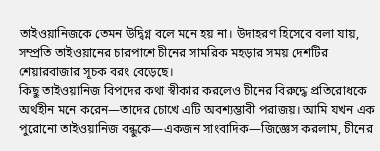তাইওয়ানিজকে তেমন উদ্বিগ্ন বলে মনে হয় না। উদাহরণ হিসেবে বলা যায়, সম্প্রতি তাইওয়ানের চারপাশে চীনের সামরিক মহড়ার সময় দেশটির শেয়ারবাজার সূচক বরং বেড়েছে।
কিছু তাইওয়ানিজ বিপদের কথা স্বীকার করলেও চীনের বিরুদ্ধে প্রতিরোধকে অর্থহীন মনে করেন—তাদের চোখে এটি অবশ্যম্ভাবী পরাজয়। আমি যখন এক পুরোনো তাইওয়ানিজ বন্ধুকে—একজন সাংবাদিক—জিজ্ঞেস করলাম, চীনের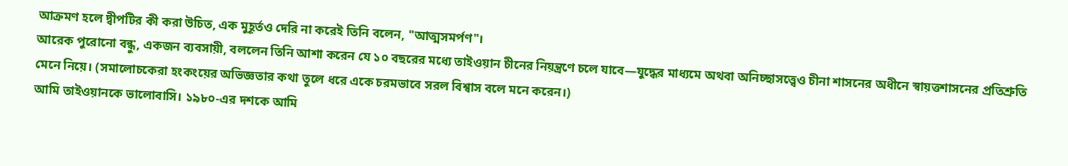আক্রমণ হলে দ্বীপটির কী করা উচিত, এক মুহূর্তও দেরি না করেই তিনি বলেন, "আত্মসমর্পণ"।
আরেক পুরোনো বন্ধু, একজন ব্যবসায়ী, বললেন তিনি আশা করেন যে ১০ বছরের মধ্যে তাইওয়ান চীনের নিয়ন্ত্রণে চলে যাবে—যুদ্ধের মাধ্যমে অথবা অনিচ্ছাসত্ত্বেও চীনা শাসনের অধীনে স্বায়ত্তশাসনের প্রতিশ্রুতি মেনে নিয়ে। (সমালোচকেরা হংকংয়ের অভিজ্ঞতার কথা তুলে ধরে একে চরমভাবে সরল বিশ্বাস বলে মনে করেন।)
আমি তাইওয়ানকে ভালোবাসি। ১৯৮০-এর দশকে আমি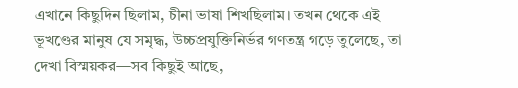এখানে কিছুদিন ছিলাম, চীনা ভাষা শিখছিলাম। তখন থেকে এই ভূখণ্ডের মানুষ যে সমৃদ্ধ, উচ্চপ্রযুক্তিনির্ভর গণতন্ত্র গড়ে তুলেছে, তা দেখা বিস্ময়কর—সব কিছুই আছে,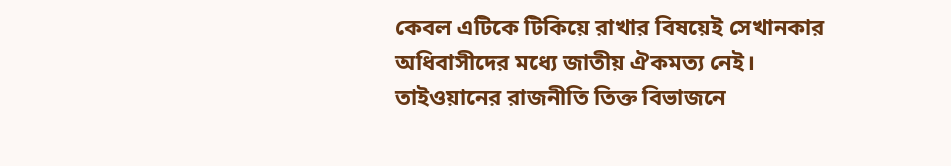কেবল এটিকে টিকিয়ে রাখার বিষয়েই সেখানকার অধিবাসীদের মধ্যে জাতীয় ঐকমত্য নেই।
তাইওয়ানের রাজনীতি তিক্ত বিভাজনে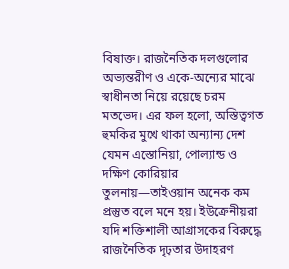বিষাক্ত। রাজনৈতিক দলগুলোর অভ্যন্তরীণ ও একে-অন্যের মাঝে স্বাধীনতা নিয়ে রয়েছে চরম মতভেদ। এর ফল হলো, অস্তিত্বগত হুমকির মুখে থাকা অন্যান্য দেশ যেমন এস্তোনিয়া, পোল্যান্ড ও দক্ষিণ কোরিয়ার তুলনায়—তাইওয়ান অনেক কম প্রস্তুত বলে মনে হয়। ইউক্রেনীয়রা যদি শক্তিশালী আগ্রাসকের বিরুদ্ধে রাজনৈতিক দৃঢ়তার উদাহরণ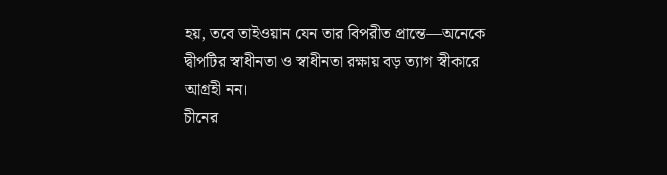হয়, তবে তাইওয়ান যেন তার বিপরীত প্রান্তে—অনেকে দ্বীপটির স্বাধীনতা ও স্বাধীনতা রক্ষায় বড় ত্যাগ স্বীকারে আগ্রহী নন।
চীনের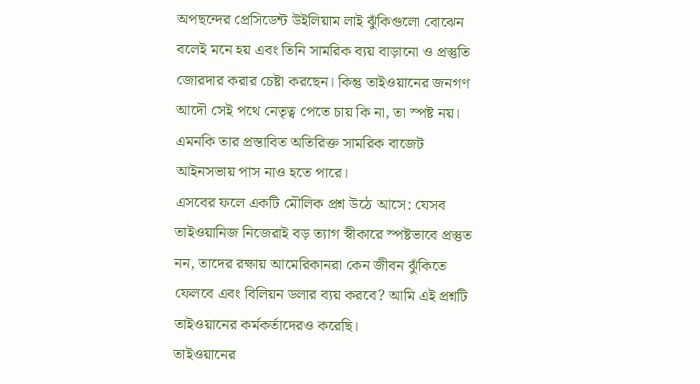অপছন্দের প্রেসিডেন্ট উইলিয়াম লাই ঝুঁকিগুলো বোঝেন বলেই মনে হয় এবং তিনি সামরিক ব্যয় বাড়ানো ও প্রস্তুতি জোরদার করার চেষ্টা করছেন। কিন্তু তাইওয়ানের জনগণ আদৌ সেই পথে নেতৃত্ব পেতে চায় কি না, তা স্পষ্ট নয়। এমনকি তার প্রস্তাবিত অতিরিক্ত সামরিক বাজেট আইনসভায় পাস নাও হতে পারে।
এসবের ফলে একটি মৌলিক প্রশ্ন উঠে আসে: যেসব তাইওয়ানিজ নিজেরাই বড় ত্যাগ স্বীকারে স্পষ্টভাবে প্রস্তুত নন, তাদের রক্ষায় আমেরিকানরা কেন জীবন ঝুঁকিতে ফেলবে এবং বিলিয়ন ডলার ব্যয় করবে? আমি এই প্রশ্নটি তাইওয়ানের কর্মকর্তাদেরও করেছি।
তাইওয়ানের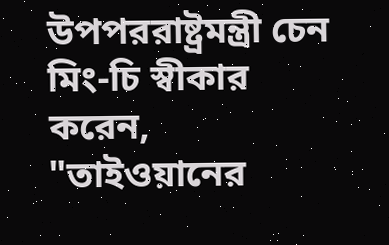উপপররাষ্ট্রমন্ত্রী চেন মিং-চি স্বীকার করেন, "তাইওয়ানের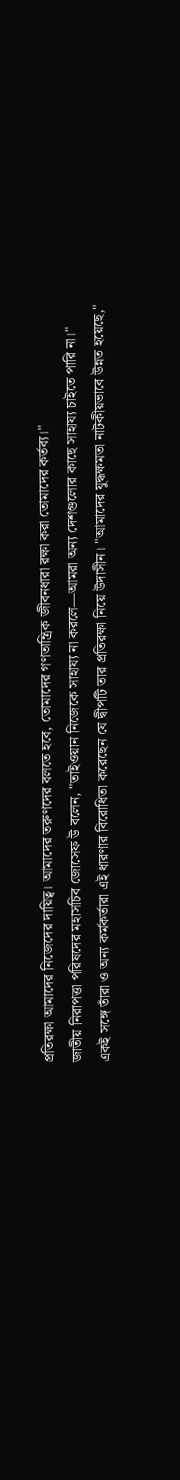প্রতিরক্ষা আমাদের নিজেদের দায়িত্ব। আমাদের তরুণদের বলতে হবে, তোমাদের গণতান্ত্রিক জীবনধারা রক্ষা করা তোমাদের কর্তব্য।"
জাতীয় নিরাপত্তা পরিষদের মহাসচিব জোসেফ উ বলেন, "তাইওয়ান নিজেকে সাহায্য না করলে—আমরা অন্য দেশগুলোর কাছে সাহায্য চাইতে পারি না।"
একই সঙ্গে তাঁরা ও অন্য কর্মকর্তারা এই ধারণার বিরোধিতা করেছেন যে দ্বীপটি তার প্রতিরক্ষা নিয়ে উদাসীন। "আমাদের যুদ্ধক্ষমতা নাটকীয়ভাবে উন্নত হয়েছে,"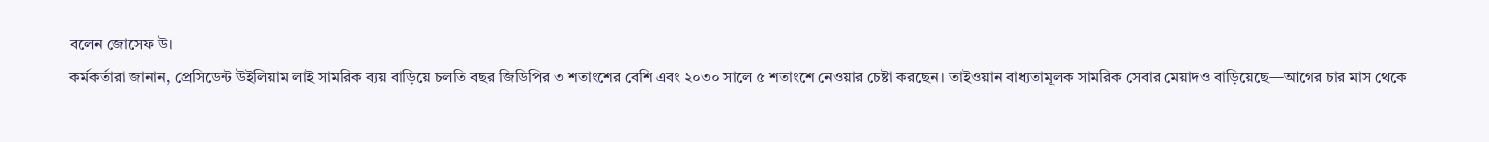বলেন জোসেফ উ।
কর্মকর্তারা জানান, প্রেসিডেন্ট উইলিয়াম লাই সামরিক ব্যয় বাড়িয়ে চলতি বছর জিডিপির ৩ শতাংশের বেশি এবং ২০৩০ সালে ৫ শতাংশে নেওয়ার চেষ্টা করছেন। তাইওয়ান বাধ্যতামূলক সামরিক সেবার মেয়াদও বাড়িয়েছে—আগের চার মাস থেকে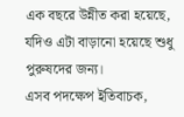এক বছরে উন্নীত করা হয়েছে, যদিও এটা বাড়ানো হয়েছে শুধু পুরুষদের জন্য।
এসব পদক্ষেপ ইতিবাচক,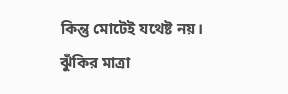কিন্তু মোটেই যথেষ্ট নয়।
ঝুঁকির মাত্রা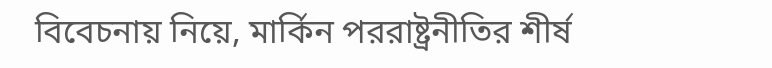বিবেচনায় নিয়ে, মার্কিন পররাষ্ট্রনীতির শীর্ষ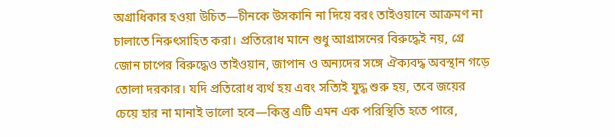অগ্রাধিকার হওয়া উচিত—চীনকে উসকানি না দিয়ে বরং তাইওয়ানে আক্রমণ না চালাতে নিরুৎসাহিত করা। প্রতিরোধ মানে শুধু আগ্রাসনের বিরুদ্ধেই নয়, গ্রে জোন চাপের বিরুদ্ধেও তাইওয়ান, জাপান ও অন্যদের সঙ্গে ঐক্যবদ্ধ অবস্থান গড়ে তোলা দরকার। যদি প্রতিরোধ ব্যর্থ হয় এবং সত্যিই যুদ্ধ শুরু হয়, তবে জয়ের চেয়ে হার না মানাই ভালো হবে—কিন্তু এটি এমন এক পরিস্থিতি হতে পারে,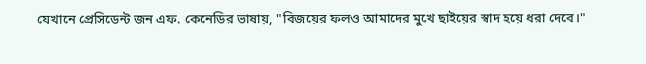যেখানে প্রেসিডেন্ট জন এফ. কেনেডির ভাষায়, "বিজয়ের ফলও আমাদের মুখে ছাইয়ের স্বাদ হয়ে ধরা দেবে।"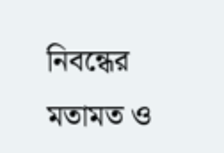নিবন্ধের মতামত ও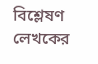বিশ্লেষণ লেখকের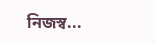নিজস্ব...